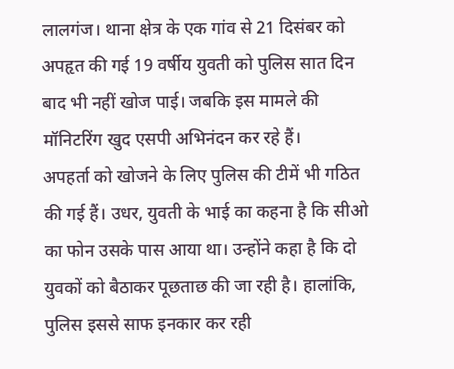लालगंज। थाना क्षेत्र के एक गांव से 21 दिसंबर को अपहृत की गई 19 वर्षीय युवती को पुलिस सात दिन बाद भी नहीं खोज पाई। जबकि इस मामले की मॉनिटरिंग खुद एसपी अभिनंदन कर रहे हैं।
अपहर्ता को खोजने के लिए पुलिस की टीमें भी गठित की गई हैं। उधर, युवती के भाई का कहना है कि सीओ का फोन उसके पास आया था। उन्होंने कहा है कि दो युवकों को बैठाकर पूछताछ की जा रही है। हालांकि, पुलिस इससे साफ इनकार कर रही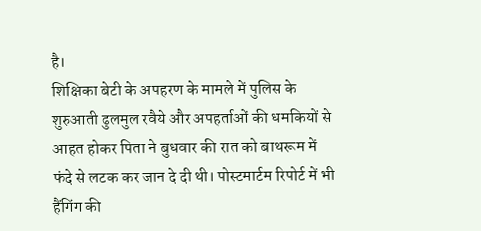है।
शिक्षिका बेटी के अपहरण के मामले में पुलिस के शुरुआती ढुलमुल रवैये और अपहर्ताओं की धमकियों से आहत होकर पिता ने बुधवार की रात को बाथरूम में फंदे से लटक कर जान दे दी थी। पोस्टमार्टम रिपोर्ट में भी हैंगिंग की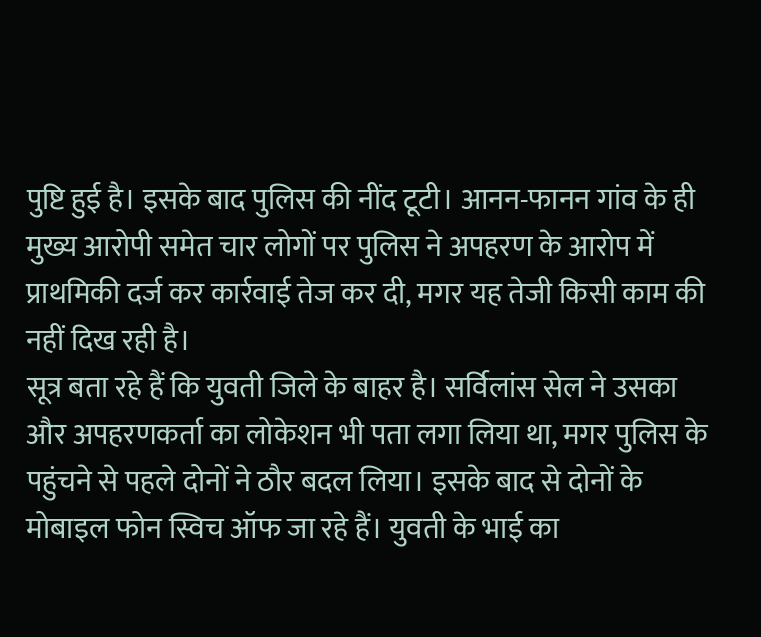पुष्टि हुई है। इसके बाद पुलिस की नींद टूटी। आनन-फानन गांव के ही मुख्य आरोपी समेत चार लोगों पर पुलिस ने अपहरण के आरोप में प्राथमिकी दर्ज कर कार्रवाई तेज कर दी, मगर यह तेजी किसी काम की नहीं दिख रही है।
सूत्र बता रहे हैं कि युवती जिले के बाहर है। सर्विलांस सेल ने उसका और अपहरणकर्ता का लोकेशन भी पता लगा लिया था, मगर पुलिस के पहुंचने से पहले दोनों ने ठौर बदल लिया। इसके बाद से दोनों के मोबाइल फोन स्विच ऑफ जा रहे हैं। युवती के भाई का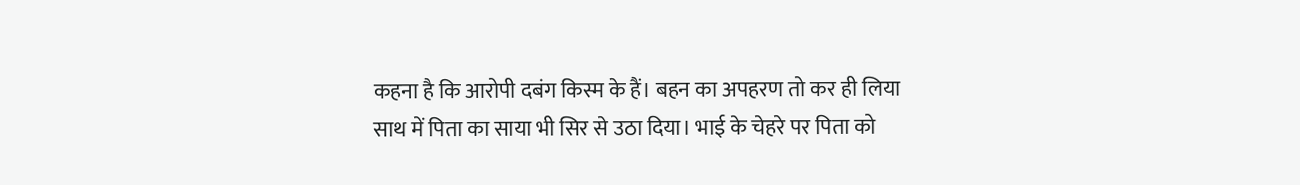कहना है कि आरोपी दबंग किस्म के हैं। बहन का अपहरण तो कर ही लिया साथ में पिता का साया भी सिर से उठा दिया। भाई के चेहरे पर पिता को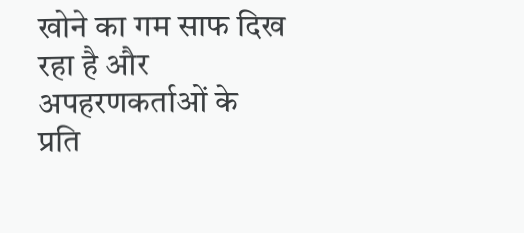खोने का गम साफ दिख रहा है और अपहरणकर्ताओं के प्रति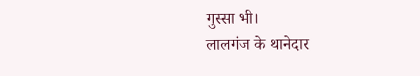गुस्सा भी।
लालगंज के थानेदार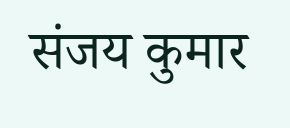संजय कुमार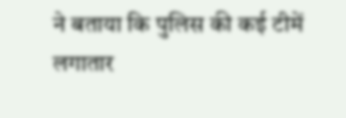ने बताया कि पुलिस की कई टीमें लगातार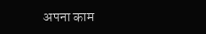अपना काम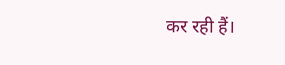कर रही हैं।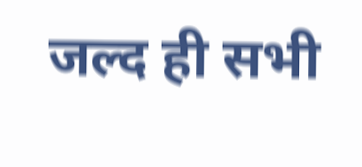जल्द ही सभी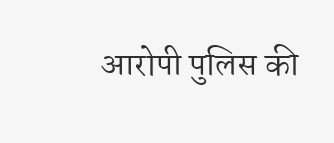आरोपी पुलिस की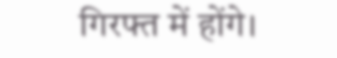गिरफ्त में होंगे।